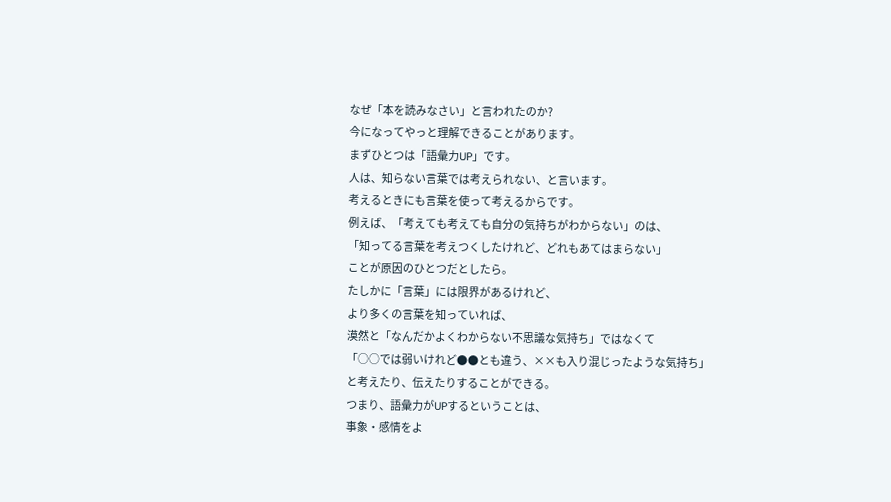なぜ「本を読みなさい」と言われたのか?
今になってやっと理解できることがあります。
まずひとつは「語彙力UP」です。
人は、知らない言葉では考えられない、と言います。
考えるときにも言葉を使って考えるからです。
例えば、「考えても考えても自分の気持ちがわからない」のは、
「知ってる言葉を考えつくしたけれど、どれもあてはまらない」
ことが原因のひとつだとしたら。
たしかに「言葉」には限界があるけれど、
より多くの言葉を知っていれば、
漠然と「なんだかよくわからない不思議な気持ち」ではなくて
「○○では弱いけれど●●とも違う、××も入り混じったような気持ち」
と考えたり、伝えたりすることができる。
つまり、語彙力がUPするということは、
事象・感情をよ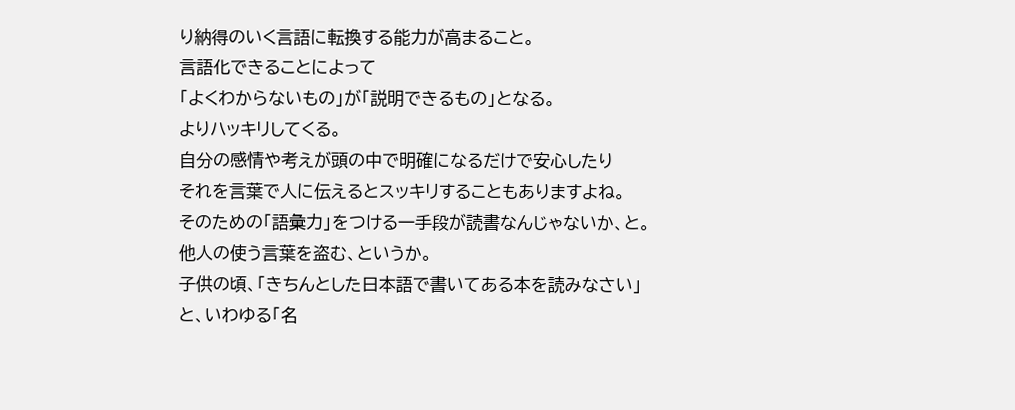り納得のいく言語に転換する能力が高まること。
言語化できることによって
「よくわからないもの」が「説明できるもの」となる。
よりハッキリしてくる。
自分の感情や考えが頭の中で明確になるだけで安心したり
それを言葉で人に伝えるとスッキリすることもありますよね。
そのための「語彙力」をつける一手段が読書なんじゃないか、と。
他人の使う言葉を盗む、というか。
子供の頃、「きちんとした日本語で書いてある本を読みなさい」
と、いわゆる「名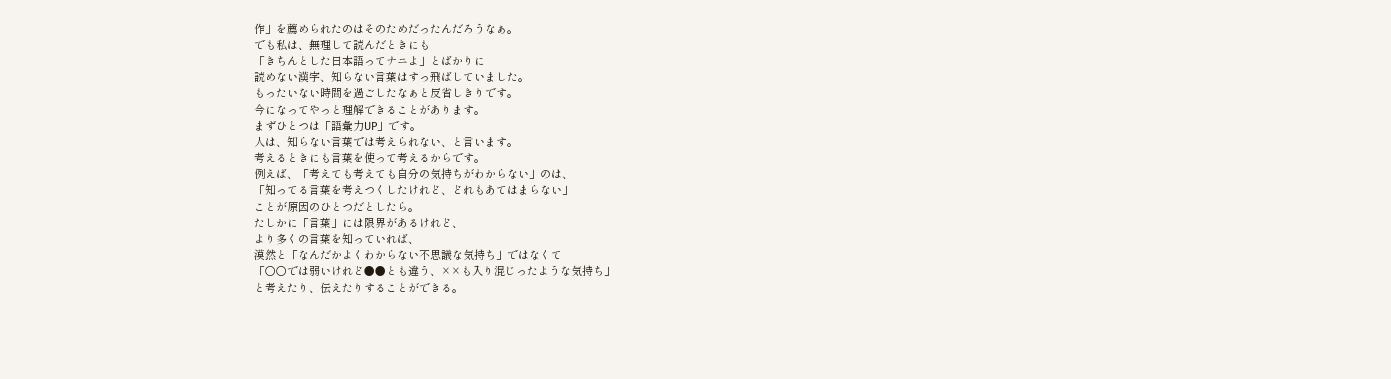作」を薦められたのはそのためだったんだろうなぁ。
でも私は、無理して読んだときにも
「きちんとした日本語ってナニよ」とばかりに
読めない漢字、知らない言葉はすっ飛ばしていました。
もったいない時間を過ごしたなぁと反省しきりです。
今になってやっと理解できることがあります。
まずひとつは「語彙力UP」です。
人は、知らない言葉では考えられない、と言います。
考えるときにも言葉を使って考えるからです。
例えば、「考えても考えても自分の気持ちがわからない」のは、
「知ってる言葉を考えつくしたけれど、どれもあてはまらない」
ことが原因のひとつだとしたら。
たしかに「言葉」には限界があるけれど、
より多くの言葉を知っていれば、
漠然と「なんだかよくわからない不思議な気持ち」ではなくて
「○○では弱いけれど●●とも違う、××も入り混じったような気持ち」
と考えたり、伝えたりすることができる。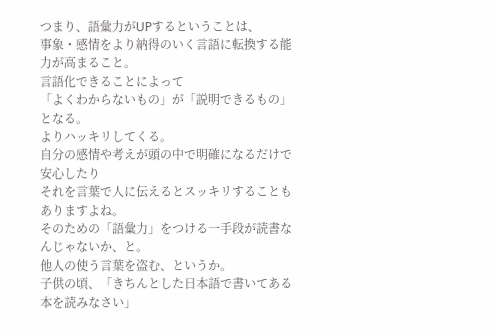つまり、語彙力がUPするということは、
事象・感情をより納得のいく言語に転換する能力が高まること。
言語化できることによって
「よくわからないもの」が「説明できるもの」となる。
よりハッキリしてくる。
自分の感情や考えが頭の中で明確になるだけで安心したり
それを言葉で人に伝えるとスッキリすることもありますよね。
そのための「語彙力」をつける一手段が読書なんじゃないか、と。
他人の使う言葉を盗む、というか。
子供の頃、「きちんとした日本語で書いてある本を読みなさい」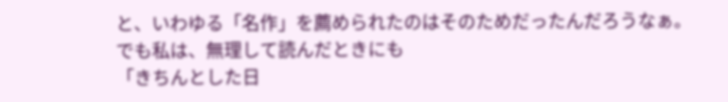と、いわゆる「名作」を薦められたのはそのためだったんだろうなぁ。
でも私は、無理して読んだときにも
「きちんとした日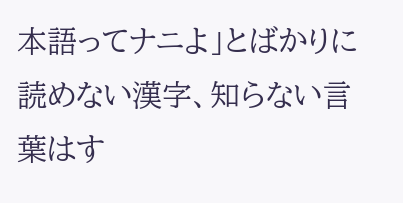本語ってナニよ」とばかりに
読めない漢字、知らない言葉はす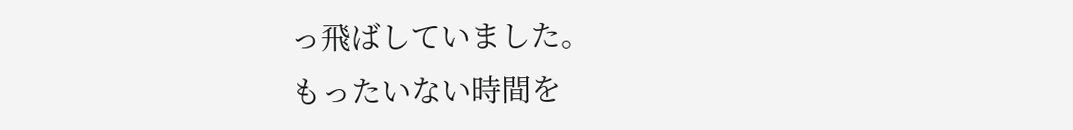っ飛ばしていました。
もったいない時間を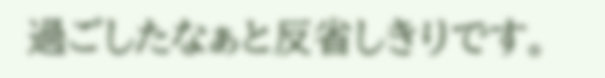過ごしたなぁと反省しきりです。